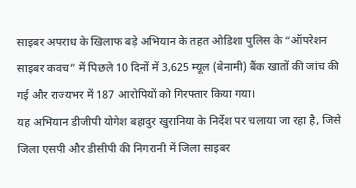साइबर अपराध के खिलाफ बड़े अभियान के तहत ओडिशा पुलिस के “ऑपरेशन साइबर कवच” में पिछले 10 दिनों में 3,625 म्यूल (बेनामी) बैंक खातों की जांच की गई और राज्यभर में 187 आरोपियों को गिरफ्तार किया गया।
यह अभियान डीजीपी योगेश बहादुर खुरानिया के निर्देश पर चलाया जा रहा है, जिसे जिला एसपी और डीसीपी की निगरानी में जिला साइबर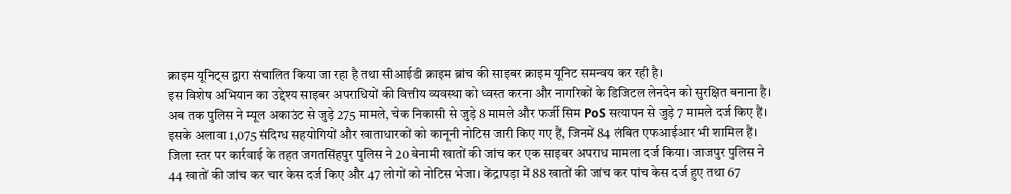क्राइम यूनिट्स द्वारा संचालित किया जा रहा है तथा सीआईडी क्राइम ब्रांच की साइबर क्राइम यूनिट समन्वय कर रही है।
इस विशेष अभियान का उद्देश्य साइबर अपराधियों की वित्तीय व्यवस्था को ध्वस्त करना और नागरिकों के डिजिटल लेनदेन को सुरक्षित बनाना है। अब तक पुलिस ने म्यूल अकाउंट से जुड़े 275 मामले, चेक निकासी से जुड़े 8 मामले और फर्जी सिम PoS सत्यापन से जुड़े 7 मामले दर्ज किए हैं। इसके अलावा 1,075 संदिग्ध सहयोगियों और खाताधारकों को कानूनी नोटिस जारी किए गए हैं, जिनमें 84 लंबित एफआईआर भी शामिल हैं।
जिला स्तर पर कार्रवाई के तहत जगतसिंहपुर पुलिस ने 20 बेनामी खातों की जांच कर एक साइबर अपराध मामला दर्ज किया। जाजपुर पुलिस ने 44 खातों की जांच कर चार केस दर्ज किए और 47 लोगों को नोटिस भेजा। केंद्रापड़ा में 88 खातों की जांच कर पांच केस दर्ज हुए तथा 67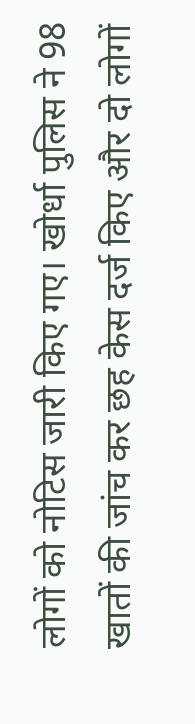लोगों को नोटिस जारी किए गए। खोर्धा पुलिस ने 98 खातों की जांच कर छह केस दर्ज किए और दो लोगों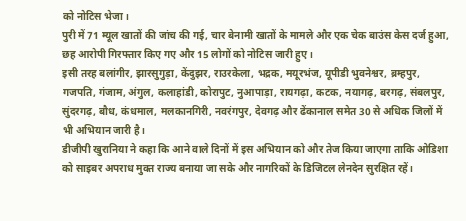को नोटिस भेजा।
पुरी में 71 म्यूल खातों की जांच की गई, चार बेनामी खातों के मामले और एक चेक बाउंस केस दर्ज हुआ, छह आरोपी गिरफ्तार किए गए और 15 लोगों को नोटिस जारी हुए।
इसी तरह बलांगीर, झारसुगुड़ा, केंदुझर, राउरकेला, भद्रक, मयूरभंज, यूपीडी भुवनेश्वर, ब्रम्हपुर, गजपति, गंजाम, अंगुल, कलाहांडी, कोरापुट, नुआपाड़ा, रायगढ़ा, कटक, नयागढ़, बरगढ़, संबलपुर, सुंदरगढ़, बौध, कंधमाल, मलकानगिरी, नवरंगपुर, देवगढ़ और ढेंकानाल समेत 30 से अधिक जिलों में भी अभियान जारी है।
डीजीपी खुरानिया ने कहा कि आने वाले दिनों में इस अभियान को और तेज किया जाएगा ताकि ओडिशा को साइबर अपराध मुक्त राज्य बनाया जा सके और नागरिकों के डिजिटल लेनदेन सुरक्षित रहें।